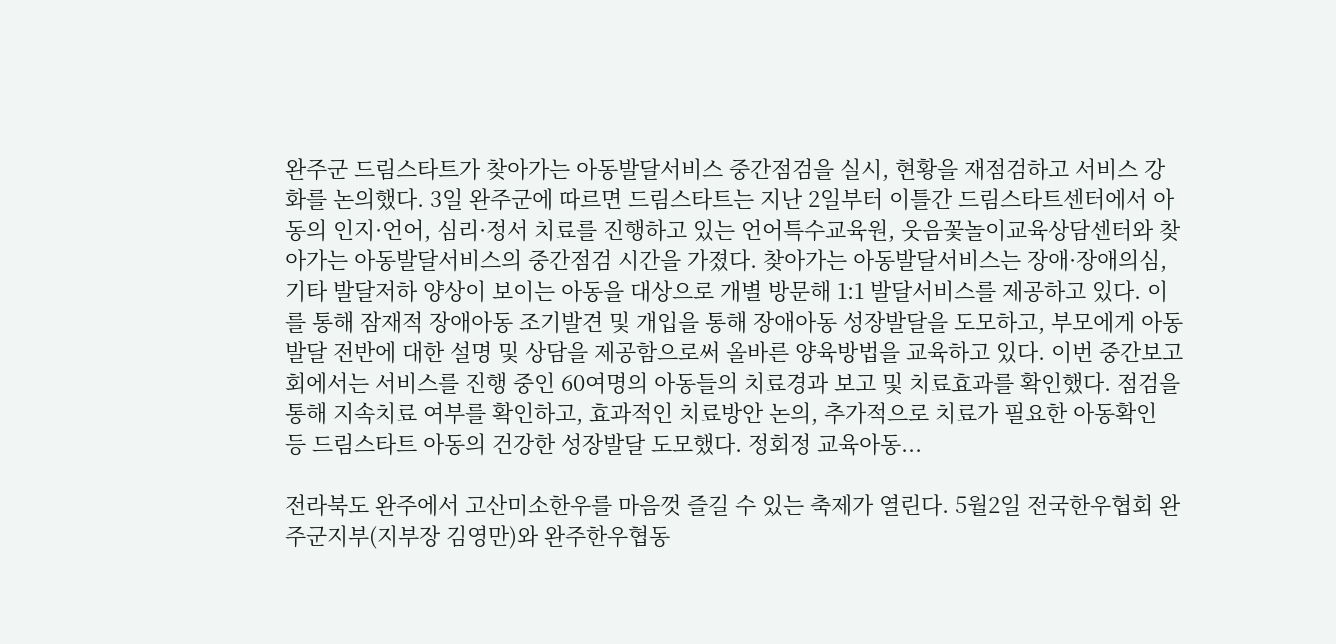완주군 드림스타트가 찾아가는 아동발달서비스 중간점검을 실시, 현황을 재점검하고 서비스 강화를 논의했다. 3일 완주군에 따르면 드림스타트는 지난 2일부터 이틀간 드림스타트센터에서 아동의 인지·언어, 심리·정서 치료를 진행하고 있는 언어특수교육원, 웃음꽃놀이교육상담센터와 찾아가는 아동발달서비스의 중간점검 시간을 가졌다. 찾아가는 아동발달서비스는 장애·장애의심, 기타 발달저하 양상이 보이는 아동을 대상으로 개별 방문해 1:1 발달서비스를 제공하고 있다. 이를 통해 잠재적 장애아동 조기발견 및 개입을 통해 장애아동 성장발달을 도모하고, 부모에게 아동발달 전반에 대한 설명 및 상담을 제공함으로써 올바른 양육방법을 교육하고 있다. 이번 중간보고회에서는 서비스를 진행 중인 60여명의 아동들의 치료경과 보고 및 치료효과를 확인했다. 점검을 통해 지속치료 여부를 확인하고, 효과적인 치료방안 논의, 추가적으로 치료가 필요한 아동확인 등 드림스타트 아동의 건강한 성장발달 도모했다. 정회정 교육아동...

전라북도 완주에서 고산미소한우를 마음껏 즐길 수 있는 축제가 열린다. 5월2일 전국한우협회 완주군지부(지부장 김영만)와 완주한우협동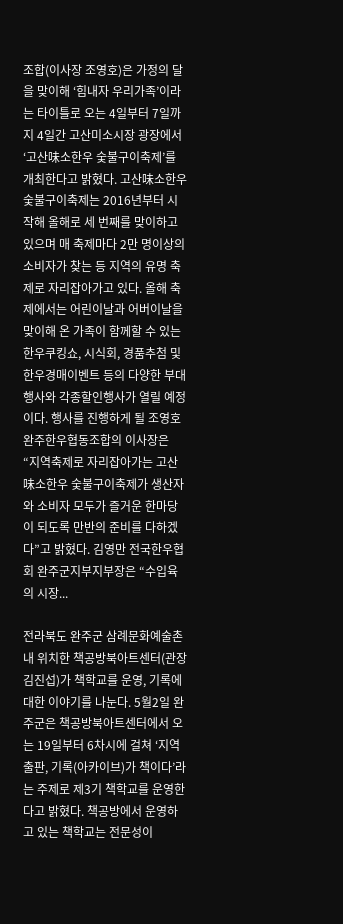조합(이사장 조영호)은 가정의 달을 맞이해 ‘힘내자 우리가족’이라는 타이틀로 오는 4일부터 7일까지 4일간 고산미소시장 광장에서 ‘고산味소한우 숯불구이축제’를 개최한다고 밝혔다. 고산味소한우 숯불구이축제는 2016년부터 시작해 올해로 세 번째를 맞이하고 있으며 매 축제마다 2만 명이상의 소비자가 찾는 등 지역의 유명 축제로 자리잡아가고 있다. 올해 축제에서는 어린이날과 어버이날을 맞이해 온 가족이 함께할 수 있는 한우쿠킹쇼, 시식회, 경품추첨 및 한우경매이벤트 등의 다양한 부대행사와 각종할인행사가 열릴 예정이다. 행사를 진행하게 될 조영호 완주한우협동조합의 이사장은 “지역축제로 자리잡아가는 고산味소한우 숯불구이축제가 생산자와 소비자 모두가 즐거운 한마당이 되도록 만반의 준비를 다하겠다”고 밝혔다. 김영만 전국한우협회 완주군지부지부장은 “수입육의 시장...

전라북도 완주군 삼례문화예술촌 내 위치한 책공방북아트센터(관장 김진섭)가 책학교를 운영, 기록에 대한 이야기를 나눈다. 5월2일 완주군은 책공방북아트센터에서 오는 19일부터 6차시에 걸쳐 ‘지역출판, 기록(아카이브)가 책이다’라는 주제로 제3기 책학교를 운영한다고 밝혔다. 책공방에서 운영하고 있는 책학교는 전문성이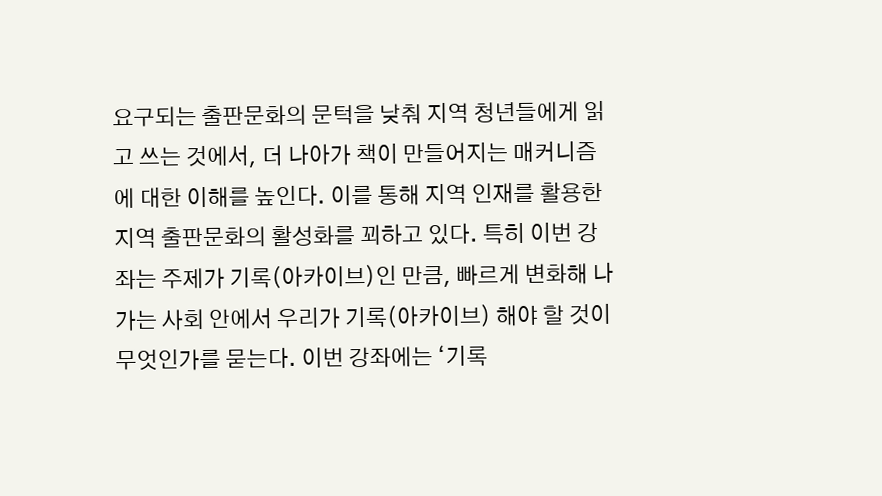요구되는 출판문화의 문턱을 낮춰 지역 청년들에게 읽고 쓰는 것에서, 더 나아가 책이 만들어지는 매커니즘에 대한 이해를 높인다. 이를 통해 지역 인재를 활용한 지역 출판문화의 활성화를 꾀하고 있다. 특히 이번 강좌는 주제가 기록(아카이브)인 만큼, 빠르게 변화해 나가는 사회 안에서 우리가 기록(아카이브) 해야 할 것이 무엇인가를 묻는다. 이번 강좌에는 ‘기록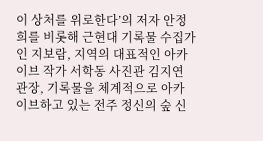이 상처를 위로한다’의 저자 안정희를 비롯해 근현대 기록물 수집가인 지보람, 지역의 대표적인 아카이브 작가 서학동 사진관 김지연 관장, 기록물을 체계적으로 아카이브하고 있는 전주 정신의 숲 신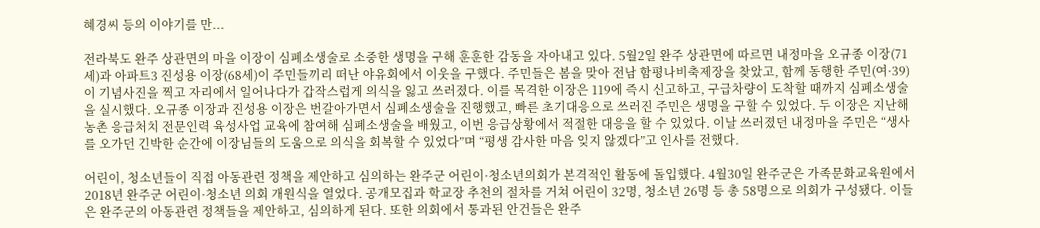혜경씨 등의 이야기를 만...

전라북도 완주 상관면의 마을 이장이 심폐소생술로 소중한 생명을 구해 훈훈한 감동을 자아내고 있다. 5월2일 완주 상관면에 따르면 내정마을 오규종 이장(71세)과 아파트3 진성용 이장(68세)이 주민들끼리 떠난 야유회에서 이웃을 구했다. 주민들은 봄을 맞아 전남 함평나비축제장을 찾았고, 함께 동행한 주민(여·39)이 기념사진을 찍고 자리에서 일어나다가 갑작스럽게 의식을 잃고 쓰러졌다. 이를 목격한 이장은 119에 즉시 신고하고, 구급차량이 도착할 때까지 심폐소생술을 실시했다. 오규종 이장과 진성용 이장은 번갈아가면서 심폐소생술을 진행했고, 빠른 초기대응으로 쓰러진 주민은 생명을 구할 수 있었다. 두 이장은 지난해 농촌 응급처치 전문인력 육성사업 교육에 참여해 심폐소생술을 배웠고, 이번 응급상황에서 적절한 대응을 할 수 있었다. 이날 쓰러졌던 내정마을 주민은 “생사를 오가던 긴박한 순간에 이장님들의 도움으로 의식을 회복할 수 있었다”며 “평생 감사한 마음 잊지 않겠다”고 인사를 전했다.

어린이, 청소년들이 직접 아동관련 정책을 제안하고 심의하는 완주군 어린이·청소년의회가 본격적인 활동에 돌입했다. 4월30일 완주군은 가족문화교육원에서 2018년 완주군 어린이·청소년 의회 개원식을 열었다. 공개모집과 학교장 추천의 절차를 거쳐 어린이 32명, 청소년 26명 등 총 58명으로 의회가 구성됐다. 이들은 완주군의 아동관련 정책들을 제안하고, 심의하게 된다. 또한 의회에서 통과된 안건들은 완주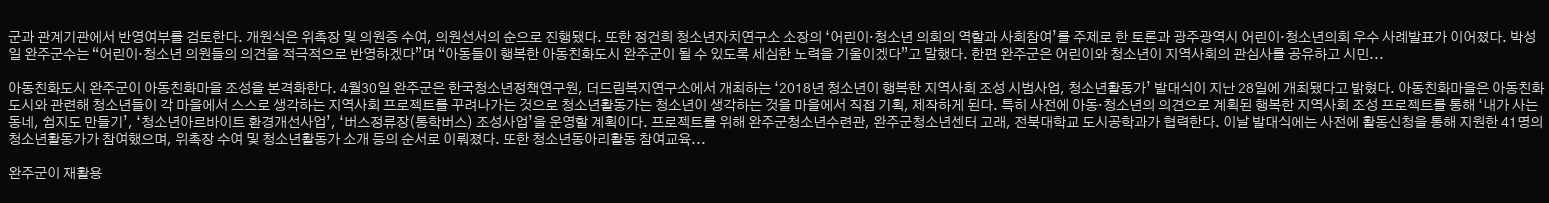군과 관계기관에서 반영여부를 검토한다. 개원식은 위촉장 및 의원증 수여, 의원선서의 순으로 진행됐다. 또한 정건희 청소년자치연구소 소장의 ‘어린이·청소년 의회의 역할과 사회참여’를 주제로 한 토론과 광주광역시 어린이·청소년의회 우수 사례발표가 이어졌다. 박성일 완주군수는 “어린이·청소년 의원들의 의견을 적극적으로 반영하겠다”며 “아동들이 행복한 아동친화도시 완주군이 될 수 있도록 세심한 노력을 기울이겠다”고 말했다. 한편 완주군은 어린이와 청소년이 지역사회의 관심사를 공유하고 시민...

아동친화도시 완주군이 아동친화마을 조성을 본격화한다. 4월30일 완주군은 한국청소년정책연구원, 더드림복지연구소에서 개최하는 ‘2018년 청소년이 행복한 지역사회 조성 시범사업, 청소년활동가’ 발대식이 지난 28일에 개최됐다고 밝혔다. 아동친화마을은 아동친화도시와 관련해 청소년들이 각 마을에서 스스로 생각하는 지역사회 프로젝트를 꾸려나가는 것으로 청소년활동가는 청소년이 생각하는 것을 마을에서 직접 기획, 제작하게 된다. 특히 사전에 아동·청소년의 의견으로 계획된 행복한 지역사회 조성 프로젝트를 통해 ‘내가 사는 동네, 쉼지도 만들기’, ‘청소년아르바이트 환경개선사업’, ‘버스정류장(통학버스) 조성사업’을 운영할 계획이다. 프로젝트를 위해 완주군청소년수련관, 완주군청소년센터 고래, 전북대학교 도시공학과가 협력한다. 이날 발대식에는 사전에 활동신청을 통해 지원한 41명의 청소년활동가가 참여했으며, 위촉장 수여 및 청소년활동가 소개 등의 순서로 이뤄졌다. 또한 청소년동아리활동 참여교육...

완주군이 재활용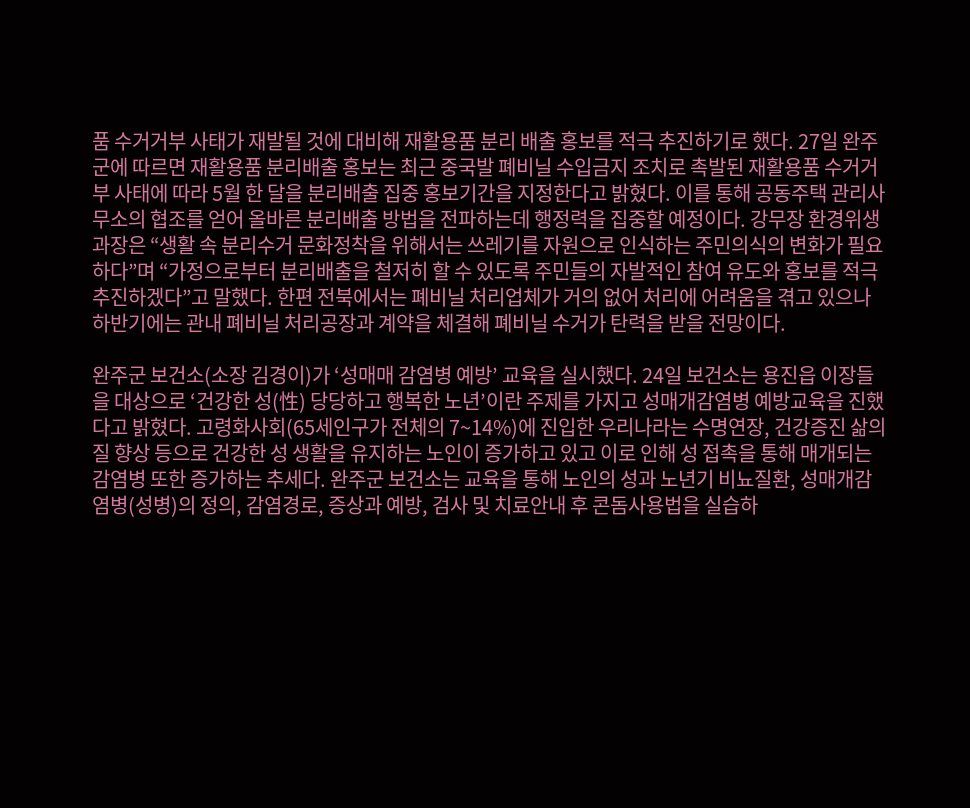품 수거거부 사태가 재발될 것에 대비해 재활용품 분리 배출 홍보를 적극 추진하기로 했다. 27일 완주군에 따르면 재활용품 분리배출 홍보는 최근 중국발 폐비닐 수입금지 조치로 촉발된 재활용품 수거거부 사태에 따라 5월 한 달을 분리배출 집중 홍보기간을 지정한다고 밝혔다. 이를 통해 공동주택 관리사무소의 협조를 얻어 올바른 분리배출 방법을 전파하는데 행정력을 집중할 예정이다. 강무장 환경위생과장은 “생활 속 분리수거 문화정착을 위해서는 쓰레기를 자원으로 인식하는 주민의식의 변화가 필요하다”며 “가정으로부터 분리배출을 철저히 할 수 있도록 주민들의 자발적인 참여 유도와 홍보를 적극 추진하겠다”고 말했다. 한편 전북에서는 폐비닐 처리업체가 거의 없어 처리에 어려움을 겪고 있으나 하반기에는 관내 폐비닐 처리공장과 계약을 체결해 폐비닐 수거가 탄력을 받을 전망이다.

완주군 보건소(소장 김경이)가 ‘성매매 감염병 예방’ 교육을 실시했다. 24일 보건소는 용진읍 이장들을 대상으로 ‘건강한 성(性) 당당하고 행복한 노년’이란 주제를 가지고 성매개감염병 예방교육을 진했다고 밝혔다. 고령화사회(65세인구가 전체의 7~14%)에 진입한 우리나라는 수명연장, 건강증진 삶의 질 향상 등으로 건강한 성 생활을 유지하는 노인이 증가하고 있고 이로 인해 성 접촉을 통해 매개되는 감염병 또한 증가하는 추세다. 완주군 보건소는 교육을 통해 노인의 성과 노년기 비뇨질환, 성매개감염병(성병)의 정의, 감염경로, 증상과 예방, 검사 및 치료안내 후 콘돔사용법을 실습하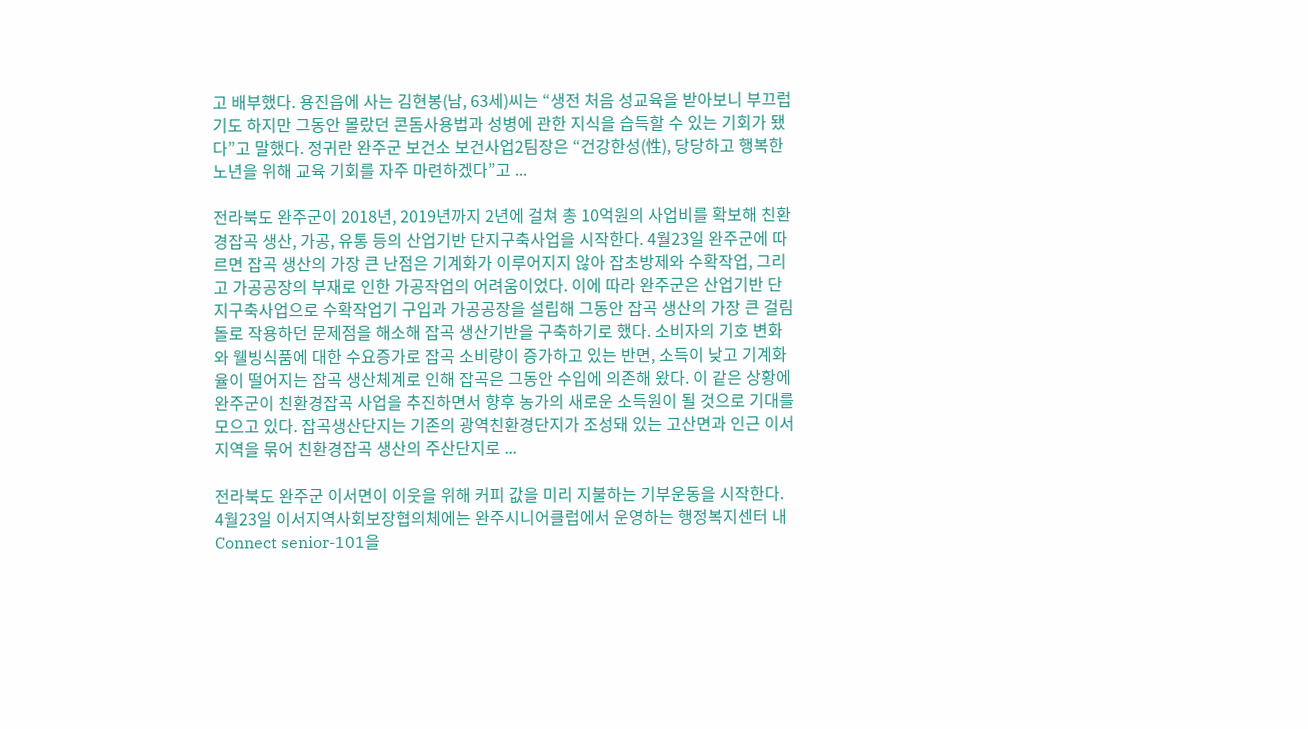고 배부했다. 용진읍에 사는 김현봉(남, 63세)씨는 “생전 처음 성교육을 받아보니 부끄럽기도 하지만 그동안 몰랐던 콘돔사용법과 성병에 관한 지식을 습득할 수 있는 기회가 됐다”고 말했다. 정귀란 완주군 보건소 보건사업2팀장은 “건강한성(性), 당당하고 행복한 노년을 위해 교육 기회를 자주 마련하겠다”고 ...

전라북도 완주군이 2018년, 2019년까지 2년에 걸쳐 총 10억원의 사업비를 확보해 친환경잡곡 생산, 가공, 유통 등의 산업기반 단지구축사업을 시작한다. 4월23일 완주군에 따르면 잡곡 생산의 가장 큰 난점은 기계화가 이루어지지 않아 잡초방제와 수확작업, 그리고 가공공장의 부재로 인한 가공작업의 어려움이었다. 이에 따라 완주군은 산업기반 단지구축사업으로 수확작업기 구입과 가공공장을 설립해 그동안 잡곡 생산의 가장 큰 걸림돌로 작용하던 문제점을 해소해 잡곡 생산기반을 구축하기로 했다. 소비자의 기호 변화와 웰빙식품에 대한 수요증가로 잡곡 소비량이 증가하고 있는 반면, 소득이 낮고 기계화율이 떨어지는 잡곡 생산체계로 인해 잡곡은 그동안 수입에 의존해 왔다. 이 같은 상황에 완주군이 친환경잡곡 사업을 추진하면서 향후 농가의 새로운 소득원이 될 것으로 기대를 모으고 있다. 잡곡생산단지는 기존의 광역친환경단지가 조성돼 있는 고산면과 인근 이서지역을 묶어 친환경잡곡 생산의 주산단지로 ...

전라북도 완주군 이서면이 이웃을 위해 커피 값을 미리 지불하는 기부운동을 시작한다. 4월23일 이서지역사회보장협의체에는 완주시니어클럽에서 운영하는 행정복지센터 내 Connect senior-101을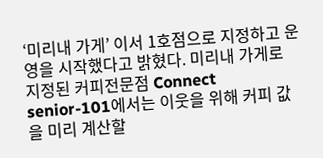‘미리내 가게’ 이서 1호점으로 지정하고 운영을 시작했다고 밝혔다. 미리내 가게로 지정된 커피전문점 Connect senior-101에서는 이웃을 위해 커피 값을 미리 계산할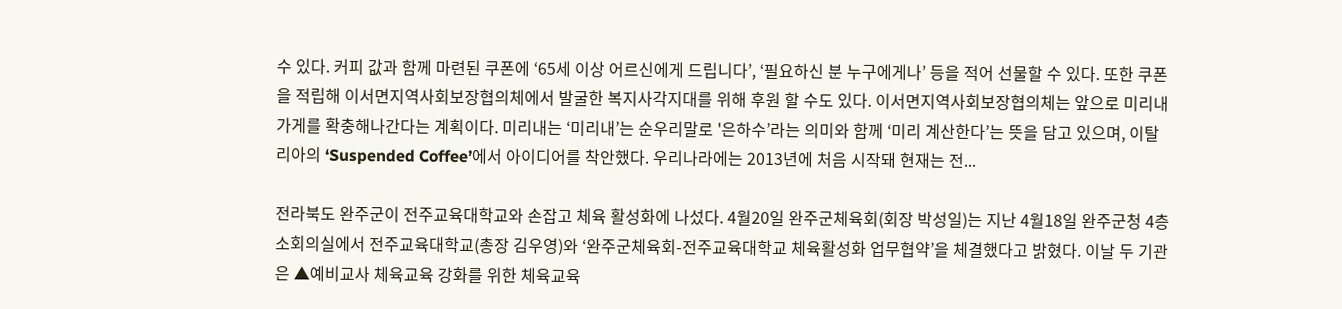수 있다. 커피 값과 함께 마련된 쿠폰에 ‘65세 이상 어르신에게 드립니다’, ‘필요하신 분 누구에게나’ 등을 적어 선물할 수 있다. 또한 쿠폰을 적립해 이서면지역사회보장협의체에서 발굴한 복지사각지대를 위해 후원 할 수도 있다. 이서면지역사회보장협의체는 앞으로 미리내 가게를 확충해나간다는 계획이다. 미리내는 ‘미리내’는 순우리말로 '은하수’라는 의미와 함께 ‘미리 계산한다’는 뜻을 담고 있으며, 이탈리아의 ‘Suspended Coffee’에서 아이디어를 착안했다. 우리나라에는 2013년에 처음 시작돼 현재는 전...

전라북도 완주군이 전주교육대학교와 손잡고 체육 활성화에 나섰다. 4월20일 완주군체육회(회장 박성일)는 지난 4월18일 완주군청 4층 소회의실에서 전주교육대학교(총장 김우영)와 ‘완주군체육회-전주교육대학교 체육활성화 업무협약’을 체결했다고 밝혔다. 이날 두 기관은 ▲예비교사 체육교육 강화를 위한 체육교육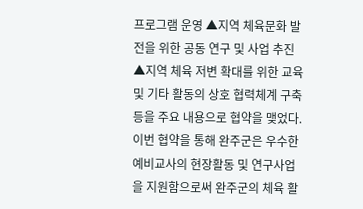프로그램 운영 ▲지역 체육문화 발전을 위한 공동 연구 및 사업 추진 ▲지역 체육 저변 확대를 위한 교육 및 기타 활동의 상호 협력체계 구축 등을 주요 내용으로 협약을 맺었다. 이번 협약을 통해 완주군은 우수한 예비교사의 현장활동 및 연구사업을 지원함으로써 완주군의 체육 활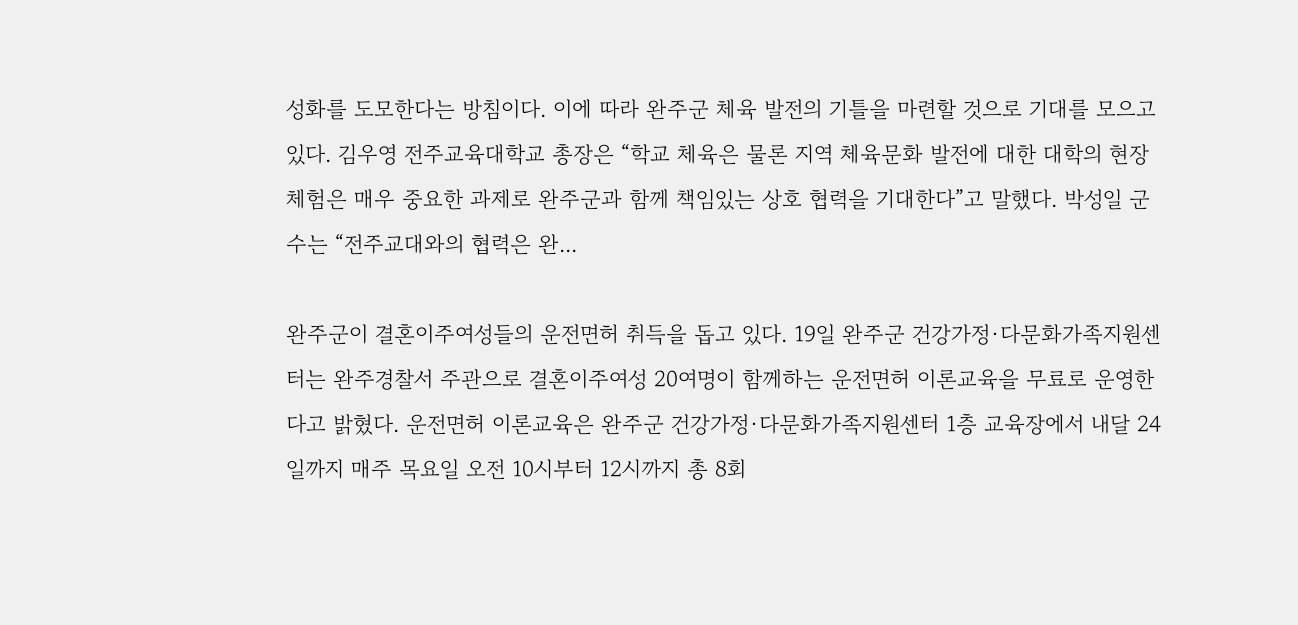성화를 도모한다는 방침이다. 이에 따라 완주군 체육 발전의 기틀을 마련할 것으로 기대를 모으고 있다. 김우영 전주교육대학교 총장은 “학교 체육은 물론 지역 체육문화 발전에 대한 대학의 현장 체험은 매우 중요한 과제로 완주군과 함께 책임있는 상호 협력을 기대한다”고 말했다. 박성일 군수는 “전주교대와의 협력은 완...

완주군이 결혼이주여성들의 운전면허 취득을 돕고 있다. 19일 완주군 건강가정·다문화가족지원센터는 완주경찰서 주관으로 결혼이주여성 20여명이 함께하는 운전면허 이론교육을 무료로 운영한다고 밝혔다. 운전면허 이론교육은 완주군 건강가정·다문화가족지원센터 1층 교육장에서 내달 24일까지 매주 목요일 오전 10시부터 12시까지 총 8회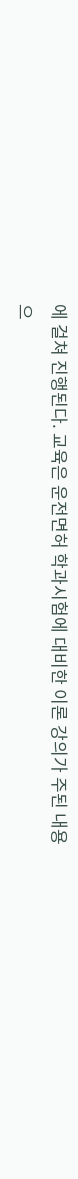에 걸쳐 진행된다. 교육은 운전면허 학과시험에 대비한 이론 강의가 주된 내용으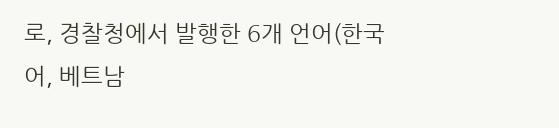로, 경찰청에서 발행한 6개 언어(한국어, 베트남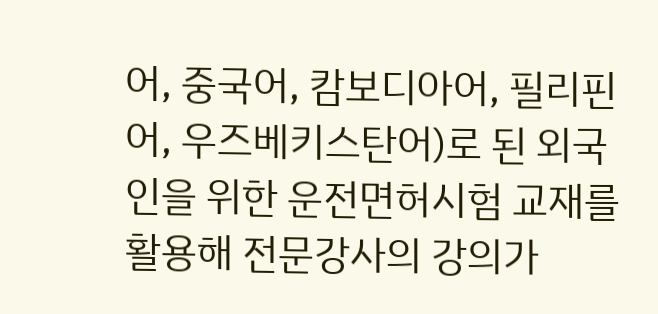어, 중국어, 캄보디아어, 필리핀어, 우즈베키스탄어)로 된 외국인을 위한 운전면허시험 교재를 활용해 전문강사의 강의가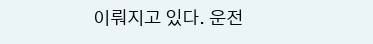이뤄지고 있다. 운전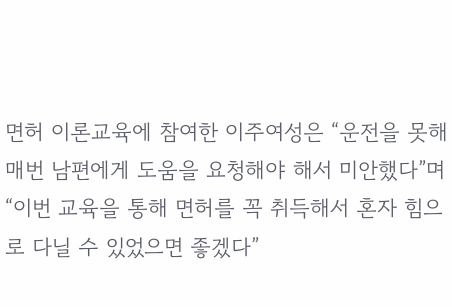면허 이론교육에 참여한 이주여성은 “운전을 못해 매번 남편에게 도움을 요청해야 해서 미안했다”며 “이번 교육을 통해 면허를 꼭 취득해서 혼자 힘으로 다닐 수 있었으면 좋겠다”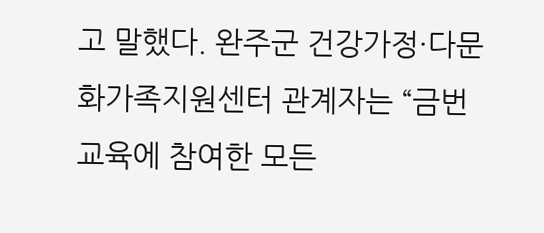고 말했다. 완주군 건강가정·다문화가족지원센터 관계자는 “금번 교육에 참여한 모든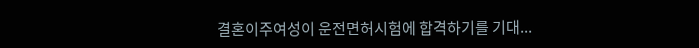결혼이주여성이 운전면허시험에 합격하기를 기대...